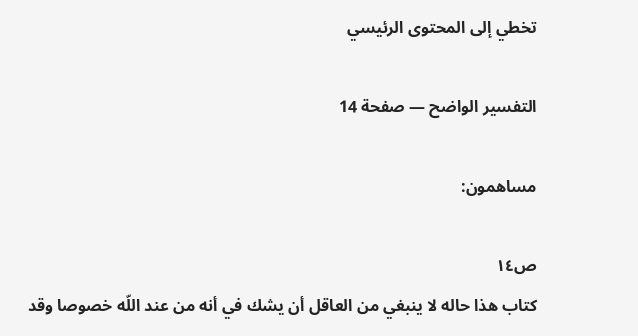تخطي إلى المحتوى الرئيسي

التفسير الواضح — صفحة 14

مساهمون:

ص١٤
كتاب هذا حاله لا ينبغي من العاقل أن يشك في أنه من عند اللّه خصوصا وقد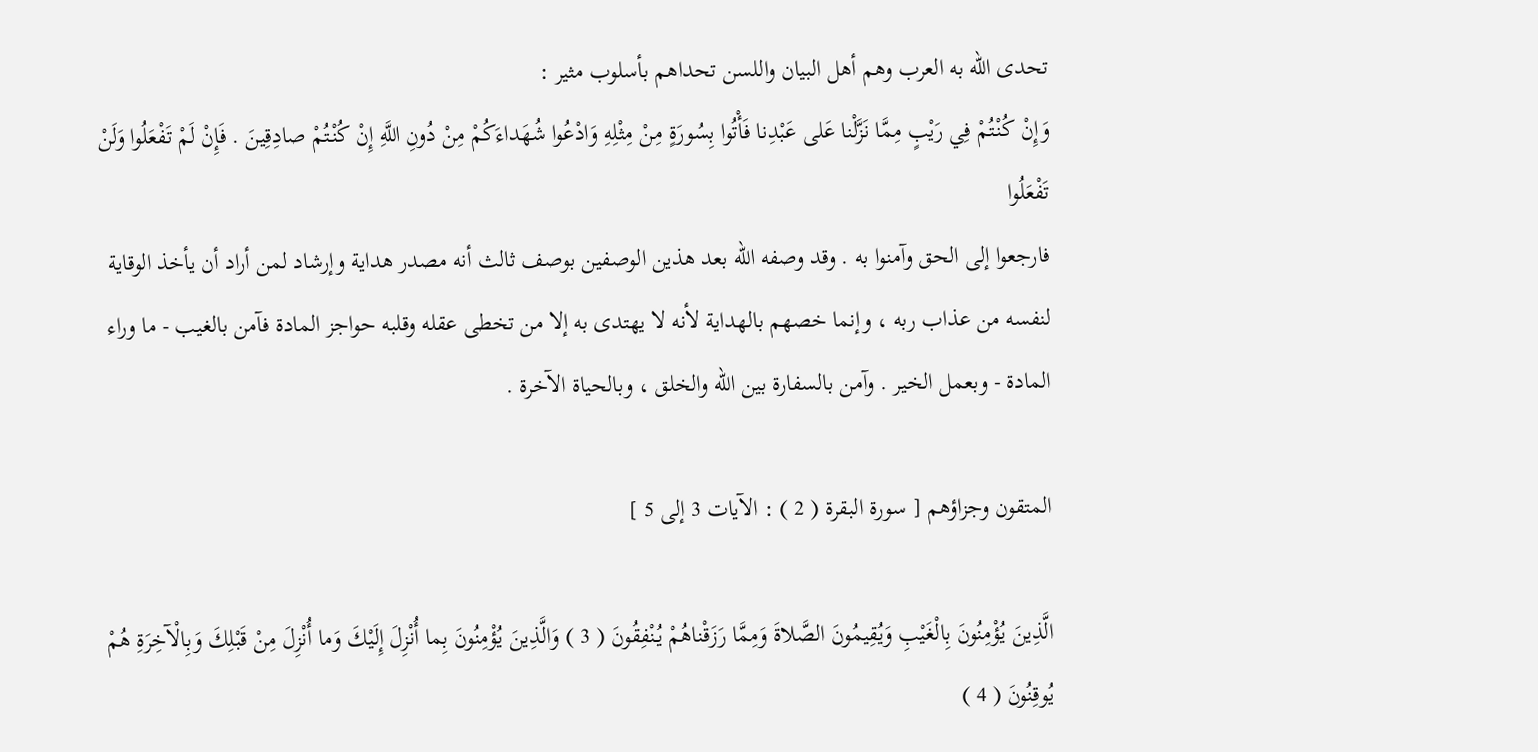تحدى اللّه به العرب وهم أهل البيان واللسن تحداهم بأسلوب مثير :
وَإِنْ كُنْتُمْ فِي رَيْبٍ مِمَّا نَزَّلْنا عَلى عَبْدِنا فَأْتُوا بِسُورَةٍ مِنْ مِثْلِهِ وَادْعُوا شُهَداءَكُمْ مِنْ دُونِ اللَّهِ إِنْ كُنْتُمْ صادِقِينَ . فَإِنْ لَمْ تَفْعَلُوا وَلَنْ تَفْعَلُوا
فارجعوا إلى الحق وآمنوا به . وقد وصفه اللّه بعد هذين الوصفين بوصف ثالث أنه مصدر هداية وإرشاد لمن أراد أن يأخذ الوقاية لنفسه من عذاب ربه ، وإنما خصهم بالهداية لأنه لا يهتدى به إلا من تخطى عقله وقلبه حواجز المادة فآمن بالغيب - ما وراء المادة - وبعمل الخير . وآمن بالسفارة بين اللّه والخلق ، وبالحياة الآخرة .

المتقون وجزاؤهم [ سورة البقرة ( 2 ) : الآيات 3 إلى 5 ]

الَّذِينَ يُؤْمِنُونَ بِالْغَيْبِ وَيُقِيمُونَ الصَّلاةَ وَمِمَّا رَزَقْناهُمْ يُنْفِقُونَ ( 3 ) وَالَّذِينَ يُؤْمِنُونَ بِما أُنْزِلَ إِلَيْكَ وَما أُنْزِلَ مِنْ قَبْلِكَ وَبِالْآخِرَةِ هُمْ يُوقِنُونَ ( 4 )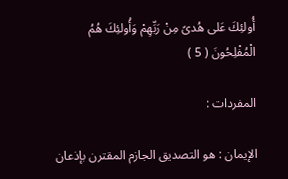أُولئِكَ عَلى هُدىً مِنْ رَبِّهِمْ وَأُولئِكَ هُمُ الْمُفْلِحُونَ ( 5 )

المفردات :

الإيمان : هو التصديق الجازم المقترن بإذعان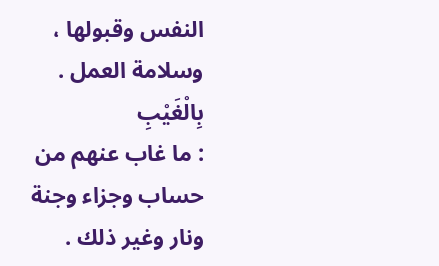النفس وقبولها ، وسلامة العمل .
بِالْغَيْبِ
: ما غاب عنهم من حساب وجزاء وجنة ونار وغير ذلك .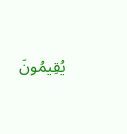يُقِيمُونَ